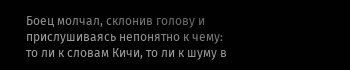Боец молчал, склонив голову и прислушиваясь непонятно к чему: то ли к словам Кичи, то ли к шуму в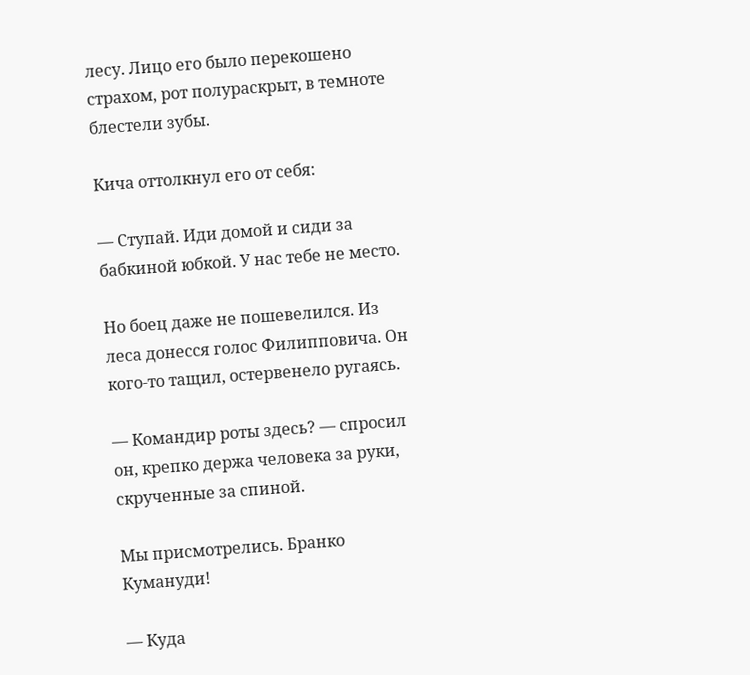лесу. Лицо его было перекошено страхом, рот полураскрыт, в темноте блестели зубы.

Кича оттолкнул его от себя:

— Ступай. Иди домой и сиди за бабкиной юбкой. У нас тебе не место.

Но боец даже не пошевелился. Из леса донесся голос Филипповича. Он кого-то тащил, остервенело ругаясь.

— Командир роты здесь? — спросил он, крепко держа человека за руки, скрученные за спиной.

Мы присмотрелись. Бранко Кумануди!

— Куда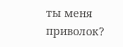ты меня приволок?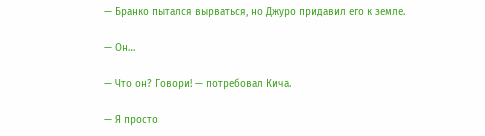— Бранко пытался вырваться, но Джуро придавил его к земле.

— Он…

— Что он? Говори! — потребовал Кича.

— Я просто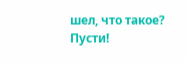шел, что такое? Пусти!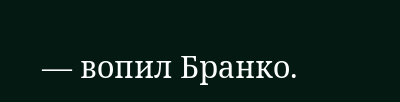— вопил Бранко.